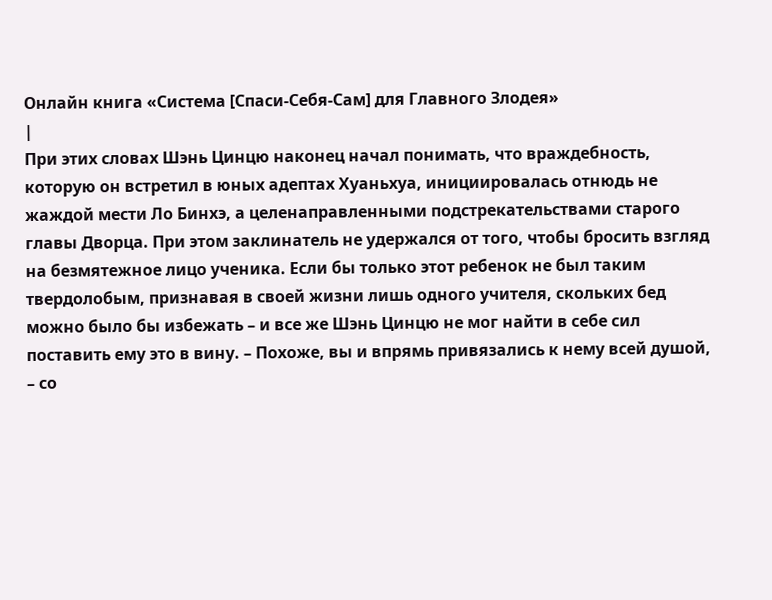Онлайн книга «Система [Спаси-Себя-Сам] для Главного Злодея»
|
При этих словах Шэнь Цинцю наконец начал понимать, что враждебность, которую он встретил в юных адептах Хуаньхуа, инициировалась отнюдь не жаждой мести Ло Бинхэ, а целенаправленными подстрекательствами старого главы Дворца. При этом заклинатель не удержался от того, чтобы бросить взгляд на безмятежное лицо ученика. Если бы только этот ребенок не был таким твердолобым, признавая в своей жизни лишь одного учителя, скольких бед можно было бы избежать – и все же Шэнь Цинцю не мог найти в себе сил поставить ему это в вину. – Похоже, вы и впрямь привязались к нему всей душой, – со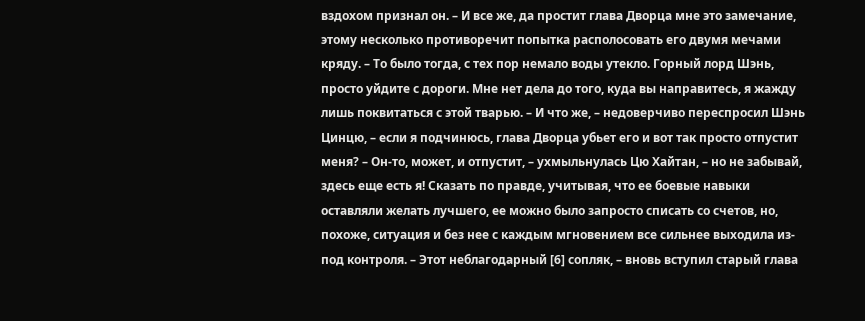вздохом признал он. – И все же, да простит глава Дворца мне это замечание, этому несколько противоречит попытка располосовать его двумя мечами кряду. – То было тогда, с тех пор немало воды утекло. Горный лорд Шэнь, просто уйдите с дороги. Мне нет дела до того, куда вы направитесь, я жажду лишь поквитаться с этой тварью. – И что же, – недоверчиво переспросил Шэнь Цинцю, – если я подчинюсь, глава Дворца убьет его и вот так просто отпустит меня? – Он-то, может, и отпустит, – ухмыльнулась Цю Хайтан, – но не забывай, здесь еще есть я! Сказать по правде, учитывая, что ее боевые навыки оставляли желать лучшего, ее можно было запросто списать со счетов, но, похоже, ситуация и без нее с каждым мгновением все сильнее выходила из-под контроля. – Этот неблагодарный [6] сопляк, – вновь вступил старый глава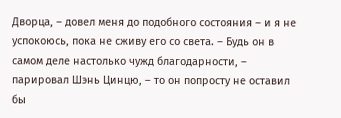Дворца, – довел меня до подобного состояния – и я не успокоюсь, пока не сживу его со света. – Будь он в самом деле настолько чужд благодарности, – парировал Шэнь Цинцю, – то он попросту не оставил бы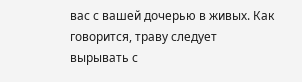вас с вашей дочерью в живых. Как говорится, траву следует вырывать с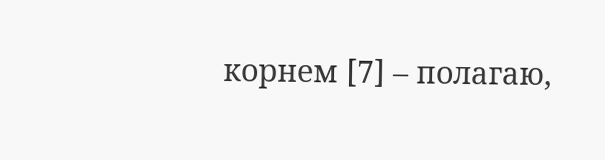корнем [7] – полагаю,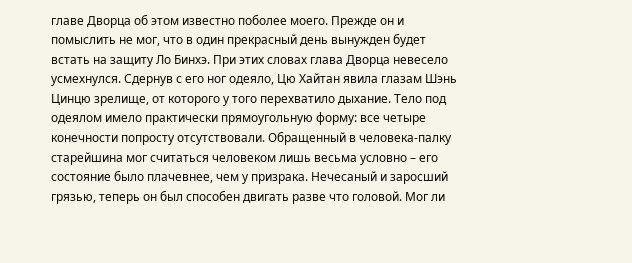главе Дворца об этом известно поболее моего. Прежде он и помыслить не мог, что в один прекрасный день вынужден будет встать на защиту Ло Бинхэ. При этих словах глава Дворца невесело усмехнулся. Сдернув с его ног одеяло, Цю Хайтан явила глазам Шэнь Цинцю зрелище, от которого у того перехватило дыхание. Тело под одеялом имело практически прямоугольную форму: все четыре конечности попросту отсутствовали. Обращенный в человека-палку старейшина мог считаться человеком лишь весьма условно – его состояние было плачевнее, чем у призрака. Нечесаный и заросший грязью, теперь он был способен двигать разве что головой. Мог ли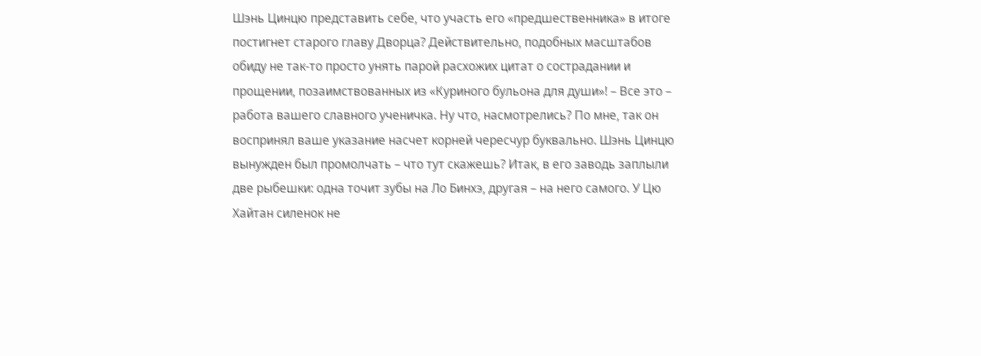Шэнь Цинцю представить себе, что участь его «предшественника» в итоге постигнет старого главу Дворца? Действительно, подобных масштабов обиду не так-то просто унять парой расхожих цитат о сострадании и прощении, позаимствованных из «Куриного бульона для души»! – Все это – работа вашего славного ученичка. Ну что, насмотрелись? По мне, так он воспринял ваше указание насчет корней чересчур буквально. Шэнь Цинцю вынужден был промолчать – что тут скажешь? Итак, в его заводь заплыли две рыбешки: одна точит зубы на Ло Бинхэ, другая – на него самого. У Цю Хайтан силенок не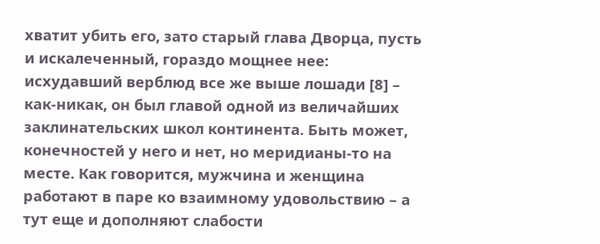хватит убить его, зато старый глава Дворца, пусть и искалеченный, гораздо мощнее нее: исхудавший верблюд все же выше лошади [8] – как-никак, он был главой одной из величайших заклинательских школ континента. Быть может, конечностей у него и нет, но меридианы-то на месте. Как говорится, мужчина и женщина работают в паре ко взаимному удовольствию – а тут еще и дополняют слабости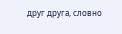друг друга, словно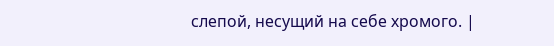слепой, несущий на себе хромого. |